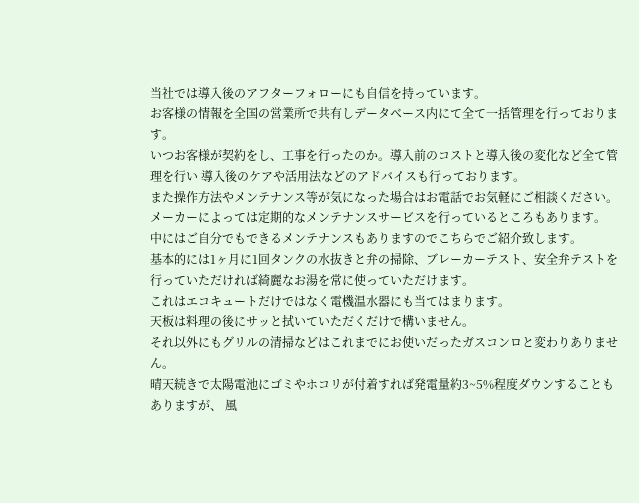当社では導入後のアフターフォローにも自信を持っています。
お客様の情報を全国の営業所で共有しデータベース内にて全て一括管理を行っております。
いつお客様が契約をし、工事を行ったのか。導入前のコストと導入後の変化など全て管理を行い 導入後のケアや活用法などのアドバイスも行っております。
また操作方法やメンテナンス等が気になった場合はお電話でお気軽にご相談ください。
メーカーによっては定期的なメンテナンスサービスを行っているところもあります。
中にはご自分でもできるメンテナンスもありますのでこちらでご紹介致します。
基本的には1ヶ月に1回タンクの水抜きと弁の掃除、ブレーカーテスト、安全弁テストを行っていただければ綺麗なお湯を常に使っていただけます。
これはエコキュートだけではなく電機温水器にも当てはまります。
天板は料理の後にサッと拭いていただくだけで構いません。
それ以外にもグリルの清掃などはこれまでにお使いだったガスコンロと変わりありません。
晴天続きで太陽電池にゴミやホコリが付着すれば発電量約3~5%程度ダウンすることもありますが、 風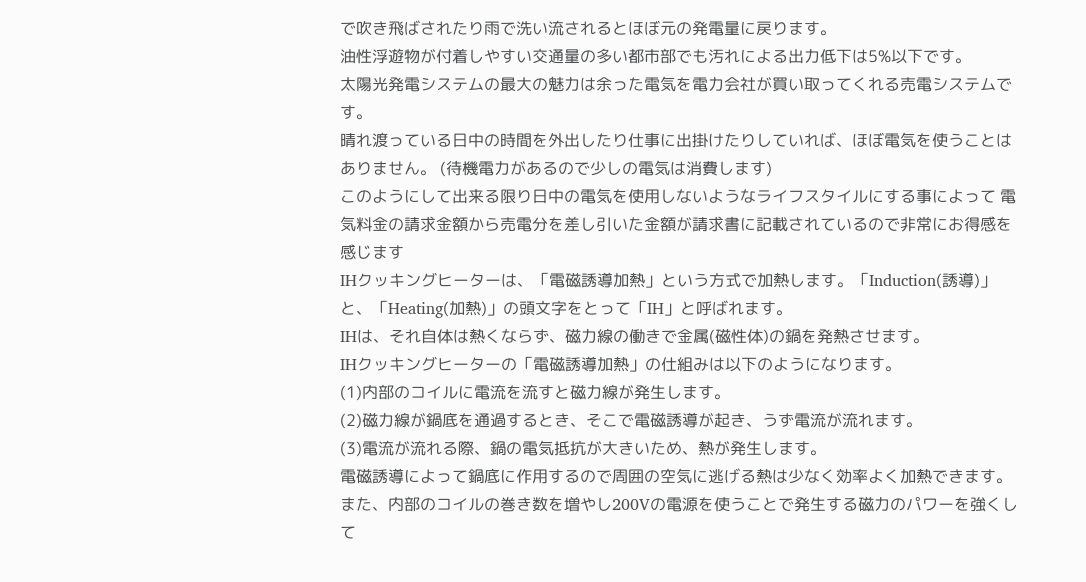で吹き飛ばされたり雨で洗い流されるとほぼ元の発電量に戻ります。
油性浮遊物が付着しやすい交通量の多い都市部でも汚れによる出力低下は5%以下です。
太陽光発電システムの最大の魅力は余った電気を電力会社が買い取ってくれる売電システムです。
晴れ渡っている日中の時間を外出したり仕事に出掛けたりしていれば、ほぼ電気を使うことはありません。 (待機電力があるので少しの電気は消費します)
このようにして出来る限り日中の電気を使用しないようなライフスタイルにする事によって 電気料金の請求金額から売電分を差し引いた金額が請求書に記載されているので非常にお得感を感じます
IHクッキングヒーターは、「電磁誘導加熱」という方式で加熱します。「Induction(誘導)」と、「Heating(加熱)」の頭文字をとって「IH」と呼ばれます。
IHは、それ自体は熱くならず、磁力線の働きで金属(磁性体)の鍋を発熱させます。
IHクッキングヒーターの「電磁誘導加熱」の仕組みは以下のようになります。
(1)内部のコイルに電流を流すと磁力線が発生します。
(2)磁力線が鍋底を通過するとき、そこで電磁誘導が起き、うず電流が流れます。
(3)電流が流れる際、鍋の電気抵抗が大きいため、熱が発生します。
電磁誘導によって鍋底に作用するので周囲の空気に逃げる熱は少なく効率よく加熱できます。
また、内部のコイルの巻き数を増やし200Vの電源を使うことで発生する磁力のパワーを強くして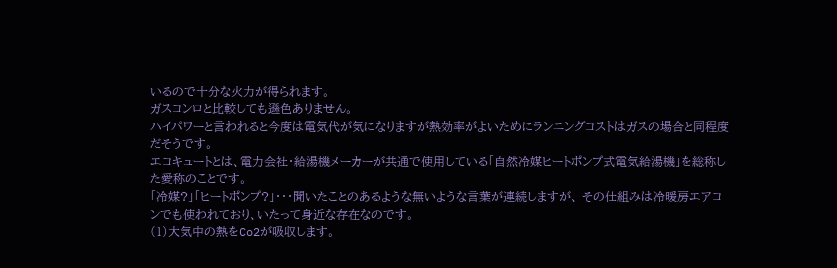いるので十分な火力が得られます。
ガスコンロと比較しても遜色ありません。
ハイパワーと言われると今度は電気代が気になりますが熱効率がよいためにランニングコストはガスの場合と同程度だそうです。
エコキュートとは、電力会社・給湯機メーカーが共通で使用している「自然冷媒ヒートポンプ式電気給湯機」を総称した愛称のことです。
「冷媒?」「ヒートポンプ?」・・・聞いたことのあるような無いような言葉が連続しますが、 その仕組みは冷暖房エアコンでも使われており、いたって身近な存在なのです。
(1)大気中の熱をCo2が吸収します。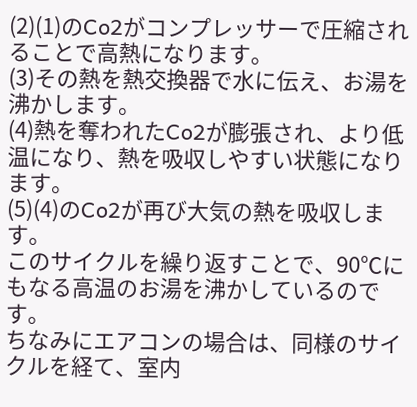(2)(1)のCo2がコンプレッサーで圧縮されることで高熱になります。
(3)その熱を熱交換器で水に伝え、お湯を沸かします。
(4)熱を奪われたCo2が膨張され、より低温になり、熱を吸収しやすい状態になります。
(5)(4)のCo2が再び大気の熱を吸収します。
このサイクルを繰り返すことで、90℃にもなる高温のお湯を沸かしているのです。
ちなみにエアコンの場合は、同様のサイクルを経て、室内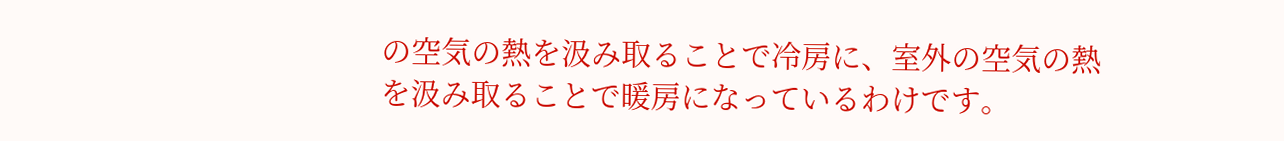の空気の熱を汲み取ることで冷房に、室外の空気の熱を汲み取ることで暖房になっているわけです。